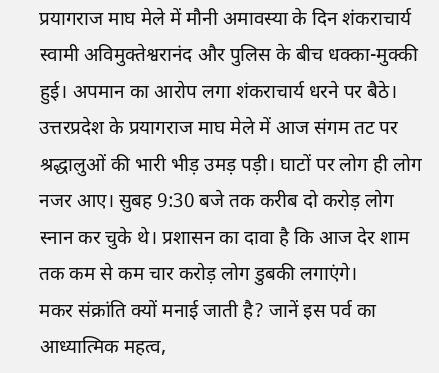प्रयागराज माघ मेले में मौनी अमावस्या के दिन शंकराचार्य स्वामी अविमुक्तेश्वरानंद और पुलिस के बीच धक्का-मुक्की हुई। अपमान का आरोप लगा शंकराचार्य धरने पर बैठे।
उत्तरप्रदेश के प्रयागराज माघ मेले में आज संगम तट पर श्रद्धालुओं की भारी भीड़ उमड़ पड़ी। घाटों पर लोग ही लोग नजर आए। सुबह 9:30 बजे तक करीब दो करोड़ लोग स्नान कर चुके थे। प्रशासन का दावा है कि आज देर शाम तक कम से कम चार करोड़ लोग डुबकी लगाएंगे।
मकर संक्रांति क्यों मनाई जाती है? जानें इस पर्व का आध्यात्मिक महत्व,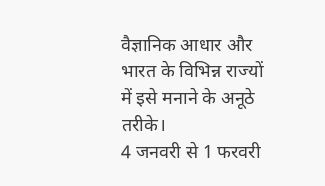वैज्ञानिक आधार और भारत के विभिन्न राज्यों में इसे मनाने के अनूठे तरीके।
4 जनवरी से 1 फरवरी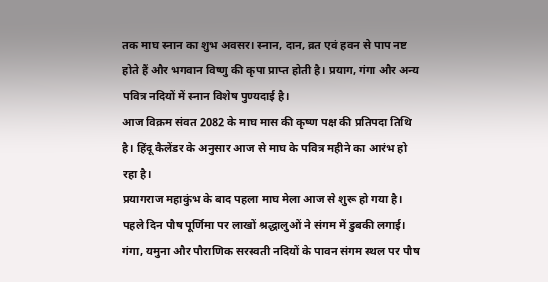तक माघ स्नान का शुभ अवसर। स्नान, दान, व्रत एवं हवन से पाप नष्ट होते हैं और भगवान विष्णु की कृपा प्राप्त होती है। प्रयाग, गंगा और अन्य पवित्र नदियों में स्नान विशेष पुण्यदाई है।
आज विक्रम संवत 2082 के माघ मास की कृष्ण पक्ष की प्रतिपदा तिथि है। हिंदू कैलेंडर के अनुसार आज से माघ के पवित्र महीने का आरंभ हो रहा है।
प्रयागराज महाकुंभ के बाद पहला माघ मेला आज से शुरू हो गया है। पहले दिन पौष पूर्णिमा पर लाखों श्रद्धालुओं ने संगम में डुबकी लगाई। गंगा, यमुना और पौराणिक सरस्वती नदियों के पावन संगम स्थल पर पौष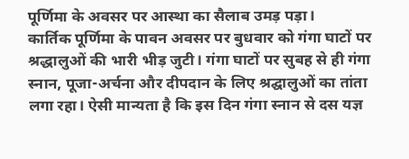पूर्णिमा के अवसर पर आस्था का सैलाब उमड़ पड़ा।
कार्तिक पूर्णिमा के पावन अवसर पर बुधवार को गंगा घाटों पर श्रद्धालुओं की भारी भीड़ जुटी। गंगा घाटों पर सुबह से ही गंगा स्नान, पूजा-अर्चना और दीपदान के लिए श्रद्घालुओं का तांता लगा रहा। ऐसी मान्यता है कि इस दिन गंगा स्नान से दस यज्ञ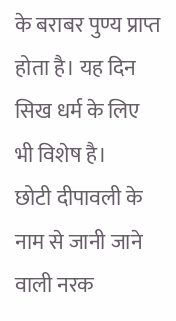के बराबर पुण्य प्राप्त होता है। यह दिन सिख धर्म के लिए भी विशेष है।
छोटी दीपावली के नाम से जानी जाने वाली नरक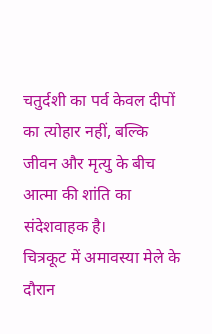चतुर्दशी का पर्व केवल दीपों का त्योहार नहीं, बल्कि जीवन और मृत्यु के बीच आत्मा की शांति का संदेशवाहक है।
चित्रकूट में अमावस्या मेले के दौरान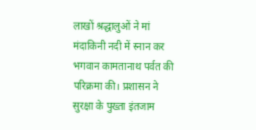लाखों श्रद्धालुओं ने मां मंदाकिनी नदी में स्नान कर भगवान कामतानाथ पर्वत की परिक्रमा की। प्रशासन ने सुरक्षा के पुख्ता इंतजाम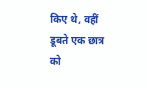किए थे, वहीं डूबते एक छात्र को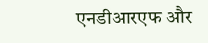एनडीआरएफ और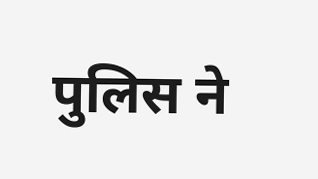पुलिस ने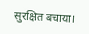सुरक्षित बचाया।